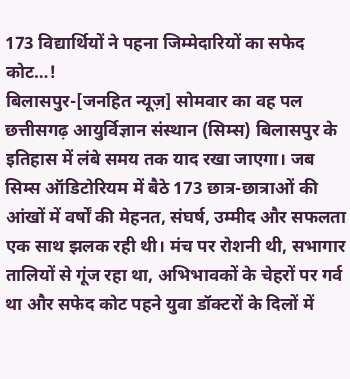173 विद्यार्थियों ने पहना जिम्मेदारियों का सफेद कोट…!
बिलासपुर-[जनहित न्यूज़] सोमवार का वह पल छत्तीसगढ़ आयुर्विज्ञान संस्थान (सिम्स) बिलासपुर के इतिहास में लंबे समय तक याद रखा जाएगा। जब सिम्स ऑडिटोरियम में बैठे 173 छात्र-छात्राओं की आंखों में वर्षों की मेहनत, संघर्ष, उम्मीद और सफलता एक साथ झलक रही थी। मंच पर रोशनी थी, सभागार तालियों से गूंज रहा था, अभिभावकों के चेहरों पर गर्व था और सफेद कोट पहने युवा डॉक्टरों के दिलों में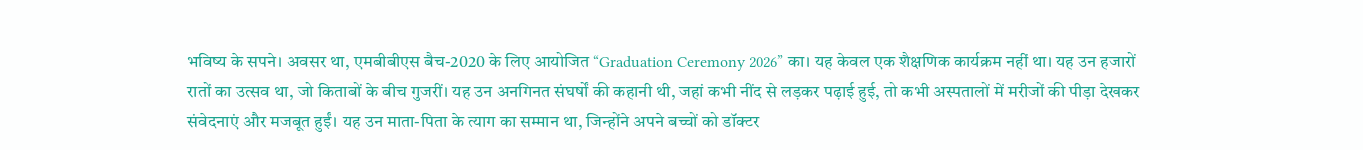भविष्य के सपने। अवसर था, एमबीबीएस बैच-2020 के लिए आयोजित “Graduation Ceremony 2026” का। यह केवल एक शैक्षणिक कार्यक्रम नहीं था। यह उन हजारों रातों का उत्सव था, जो किताबों के बीच गुजरीं। यह उन अनगिनत संघर्षों की कहानी थी, जहां कभी नींद से लड़कर पढ़ाई हुई, तो कभी अस्पतालों में मरीजों की पीड़ा देखकर संवेदनाएं और मजबूत हुईं। यह उन माता-पिता के त्याग का सम्मान था, जिन्होंने अपने बच्चों को डॉक्टर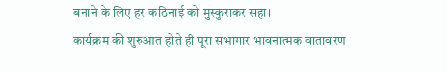बनाने के लिए हर कठिनाई को मुस्कुराकर सहा।
कार्यक्रम की शुरुआत होते ही पूरा सभागार भावनात्मक वातावरण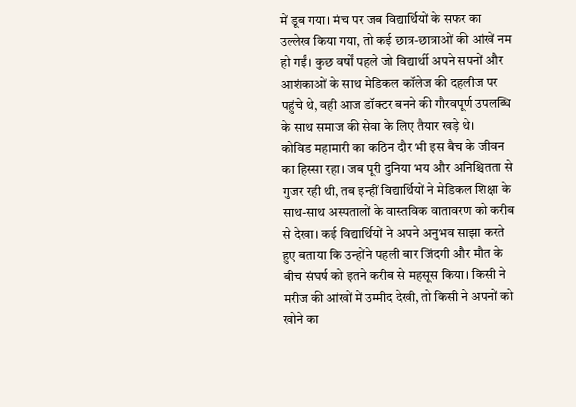में डूब गया। मंच पर जब विद्यार्थियों के सफर का उल्लेख किया गया, तो कई छात्र-छात्राओं की आंखें नम हो गईं। कुछ वर्षों पहले जो विद्यार्थी अपने सपनों और आशंकाओं के साथ मेडिकल कॉलेज की दहलीज पर पहुंचे थे, वही आज डॉक्टर बनने की गौरवपूर्ण उपलब्धि के साथ समाज की सेवा के लिए तैयार खड़े थे।
कोविड महामारी का कठिन दौर भी इस बैच के जीवन का हिस्सा रहा। जब पूरी दुनिया भय और अनिश्चितता से गुजर रही थी, तब इन्हीं विद्यार्थियों ने मेडिकल शिक्षा के साथ-साथ अस्पतालों के वास्तविक वातावरण को करीब से देखा। कई विद्यार्थियों ने अपने अनुभव साझा करते हुए बताया कि उन्होंने पहली बार जिंदगी और मौत के बीच संघर्ष को इतने करीब से महसूस किया। किसी ने मरीज की आंखों में उम्मीद देखी, तो किसी ने अपनों को खोने का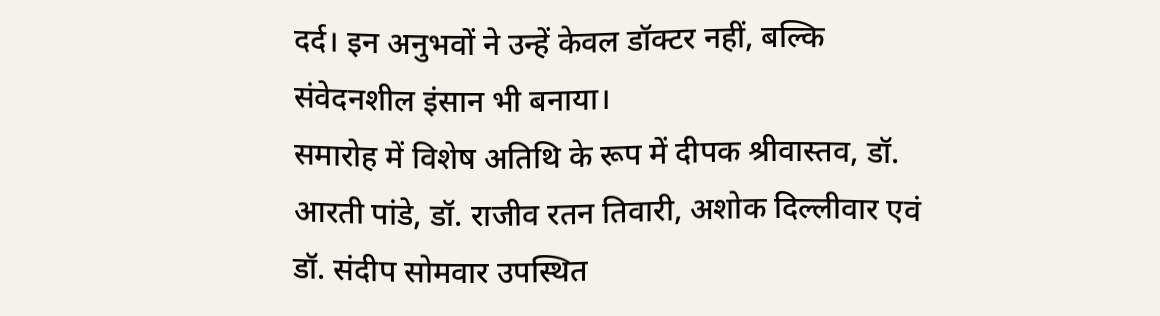दर्द। इन अनुभवों ने उन्हें केवल डॉक्टर नहीं, बल्कि संवेदनशील इंसान भी बनाया।
समारोह में विशेष अतिथि के रूप में दीपक श्रीवास्तव, डॉ. आरती पांडे, डॉ. राजीव रतन तिवारी, अशोक दिल्लीवार एवं डॉ. संदीप सोमवार उपस्थित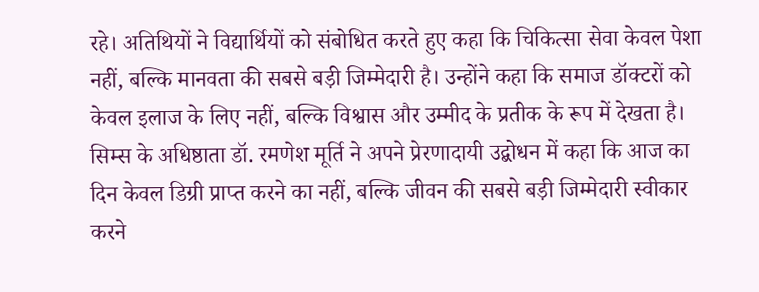रहे। अतिथियों ने विद्यार्थियों को संबोधित करते हुए कहा कि चिकित्सा सेवा केवल पेशा नहीं, बल्कि मानवता की सबसे बड़ी जिम्मेदारी है। उन्होंने कहा कि समाज डॉक्टरों को केवल इलाज के लिए नहीं, बल्कि विश्वास और उम्मीद के प्रतीक के रूप में देखता है।
सिम्स के अधिष्ठाता डॉ. रमणेश मूर्ति ने अपने प्रेरणादायी उद्बोधन में कहा कि आज का दिन केवल डिग्री प्राप्त करने का नहीं, बल्कि जीवन की सबसे बड़ी जिम्मेदारी स्वीकार करने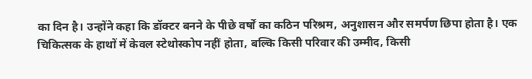का दिन है। उन्होंने कहा कि डॉक्टर बनने के पीछे वर्षों का कठिन परिश्रम, अनुशासन और समर्पण छिपा होता है। एक चिकित्सक के हाथों में केवल स्टेथोस्कोप नहीं होता, बल्कि किसी परिवार की उम्मीद, किसी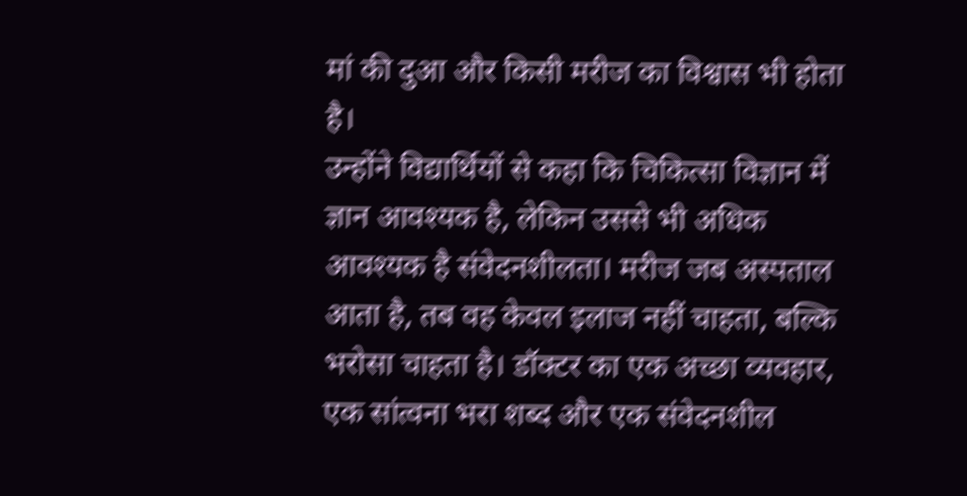मां की दुआ और किसी मरीज का विश्वास भी होता है।
उन्होंने विद्यार्थियों से कहा कि चिकित्सा विज्ञान में ज्ञान आवश्यक है, लेकिन उससे भी अधिक आवश्यक है संवेदनशीलता। मरीज जब अस्पताल आता है, तब वह केवल इलाज नहीं चाहता, बल्कि भरोसा चाहता है। डॉक्टर का एक अच्छा व्यवहार, एक सांत्वना भरा शब्द और एक संवेदनशील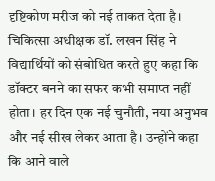दृष्टिकोण मरीज को नई ताकत देता है।
चिकित्सा अधीक्षक डॉ. लखन सिंह ने विद्यार्थियों को संबोधित करते हुए कहा कि डॉक्टर बनने का सफर कभी समाप्त नहीं होता। हर दिन एक नई चुनौती, नया अनुभव और नई सीख लेकर आता है। उन्होंने कहा कि आने वाले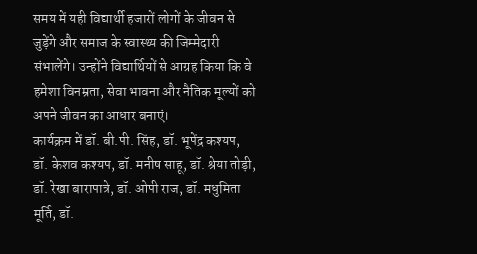समय में यही विद्यार्थी हजारों लोगों के जीवन से जुड़ेंगे और समाज के स्वास्थ्य की जिम्मेदारी संभालेंगे। उन्होंने विद्यार्थियों से आग्रह किया कि वे हमेशा विनम्रता, सेवा भावना और नैतिक मूल्यों को अपने जीवन का आधार बनाएं।
कार्यक्रम में डॉ. बी.पी. सिंह, डॉ. भूपेंद्र कश्यप, डॉ. केशव कश्यप, डॉ. मनीष साहू, डॉ. श्रेया तोड़ी, डॉ. रेखा बारापात्रे, डॉ. ओपी राज, डॉ. मधुमिता मूर्ति, डॉ.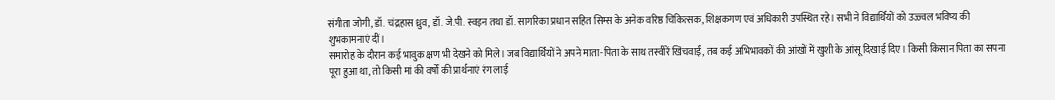संगीता जोगी, डॉ. चंद्रहास ध्रुव, डॉ. जे.पी. स्वइन तथा डॉ. सागरिका प्रधान सहित सिम्स के अनेक वरिष्ठ चिकित्सक, शिक्षकगण एवं अधिकारी उपस्थित रहे। सभी ने विद्यार्थियों को उज्ज्वल भविष्य की शुभकामनाएं दीं।
समारोह के दौरान कई भावुक क्षण भी देखने को मिले। जब विद्यार्थियों ने अपने माता-पिता के साथ तस्वीरें खिंचवाईं, तब कई अभिभावकों की आंखों में खुशी के आंसू दिखाई दिए। किसी किसान पिता का सपना पूरा हुआ था, तो किसी मां की वर्षों की प्रार्थनाएं रंग लाई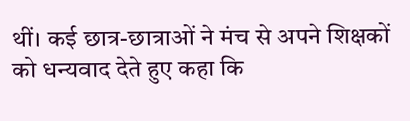थीं। कई छात्र-छात्राओं ने मंच से अपने शिक्षकों को धन्यवाद देते हुए कहा कि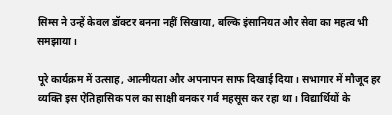सिम्स ने उन्हें केवल डॉक्टर बनना नहीं सिखाया, बल्कि इंसानियत और सेवा का महत्व भी समझाया।

पूरे कार्यक्रम में उत्साह, आत्मीयता और अपनापन साफ दिखाई दिया। सभागार में मौजूद हर व्यक्ति इस ऐतिहासिक पल का साक्षी बनकर गर्व महसूस कर रहा था। विद्यार्थियों के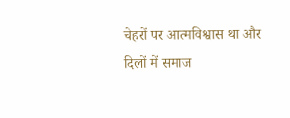चेहरों पर आत्मविश्वास था और दिलों में समाज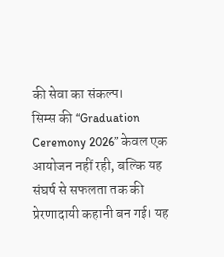की सेवा का संकल्प।
सिम्स की “Graduation Ceremony 2026” केवल एक आयोजन नहीं रही, बल्कि यह संघर्ष से सफलता तक की प्रेरणादायी कहानी बन गई। यह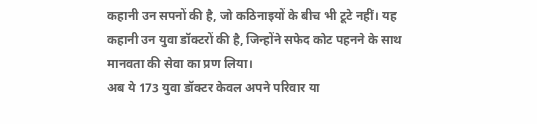कहानी उन सपनों की है, जो कठिनाइयों के बीच भी टूटे नहीं। यह कहानी उन युवा डॉक्टरों की है, जिन्होंने सफेद कोट पहनने के साथ मानवता की सेवा का प्रण लिया।
अब ये 173 युवा डॉक्टर केवल अपने परिवार या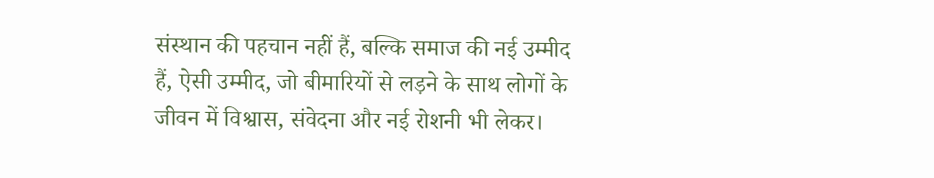संस्थान की पहचान नहीं हैं, बल्कि समाज की नई उम्मीद हैं, ऐसी उम्मीद, जो बीमारियों से लड़ने के साथ लोगों के जीवन में विश्वास, संवेदना और नई रोशनी भी लेकर।